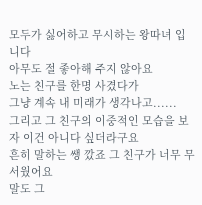모두가 싫어하고 무시하는 왕따녀 입니다
아무도 절 좋아해 주지 않아요
노는 친구를 한명 사겼다가
그냥 계속 내 미래가 생각나고......
그리고 그 친구의 이중적인 모습을 보자 이건 아니다 싶더라구요
흔히 말하는 쌩 깠죠 그 친구가 너무 무서웠어요
말도 그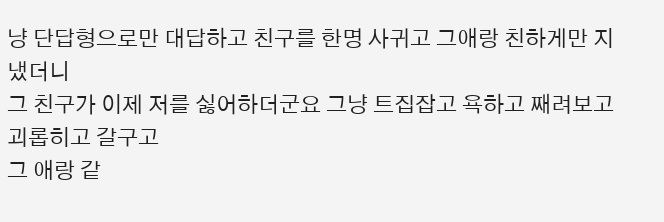냥 단답형으로만 대답하고 친구를 한명 사귀고 그애랑 친하게만 지냈더니
그 친구가 이제 저를 싫어하더군요 그냥 트집잡고 욕하고 째려보고 괴롭히고 갈구고
그 애랑 같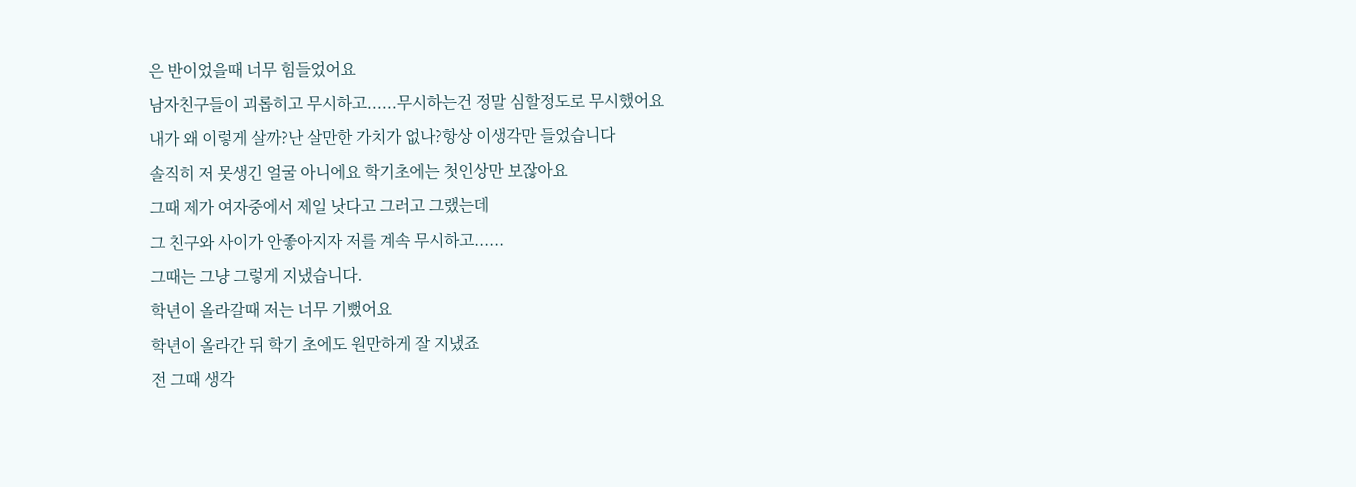은 반이었을때 너무 힘들었어요
남자친구들이 괴롭히고 무시하고......무시하는건 정말 심할정도로 무시했어요
내가 왜 이렇게 살까?난 살만한 가치가 없나?항상 이생각만 들었습니다
솔직히 저 못생긴 얼굴 아니에요 학기초에는 첫인상만 보잖아요
그때 제가 여자중에서 제일 낫다고 그러고 그랬는데
그 친구와 사이가 안좋아지자 저를 계속 무시하고......
그때는 그냥 그렇게 지냈습니다.
학년이 올라갈때 저는 너무 기뻤어요
학년이 올라간 뒤 학기 초에도 원만하게 잘 지냈죠
전 그때 생각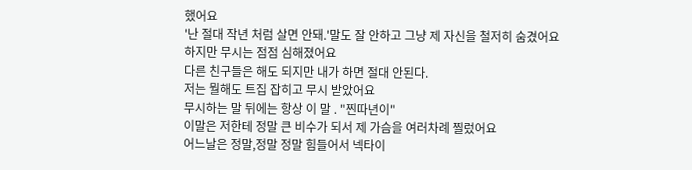했어요
'난 절대 작년 처럼 살면 안돼.'말도 잘 안하고 그냥 제 자신을 철저히 숨겼어요
하지만 무시는 점점 심해졌어요
다른 친구들은 해도 되지만 내가 하면 절대 안된다.
저는 뭘해도 트집 잡히고 무시 받았어요
무시하는 말 뒤에는 항상 이 말 . "찐따년이"
이말은 저한테 정말 큰 비수가 되서 제 가슴을 여러차례 찔렀어요
어느날은 정말,정말 정말 힘들어서 넥타이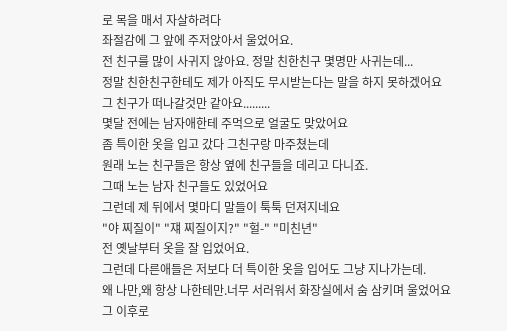로 목을 매서 자살하려다
좌절감에 그 앞에 주저앉아서 울었어요.
전 친구를 많이 사귀지 않아요. 정말 친한친구 몇명만 사귀는데...
정말 친한친구한테도 제가 아직도 무시받는다는 말을 하지 못하겠어요
그 친구가 떠나갈것만 같아요.........
몇달 전에는 남자애한테 주먹으로 얼굴도 맞았어요
좀 특이한 옷을 입고 갔다 그친구랑 마주쳤는데
원래 노는 친구들은 항상 옆에 친구들을 데리고 다니죠.
그때 노는 남자 친구들도 있었어요
그런데 제 뒤에서 몇마디 말들이 툭툭 던져지네요
"야 찌질이" "쟤 찌질이지?" "헐-" "미친년"
전 옛날부터 옷을 잘 입었어요.
그런데 다른애들은 저보다 더 특이한 옷을 입어도 그냥 지나가는데.
왜 나만,왜 항상 나한테만.너무 서러워서 화장실에서 숨 삼키며 울었어요
그 이후로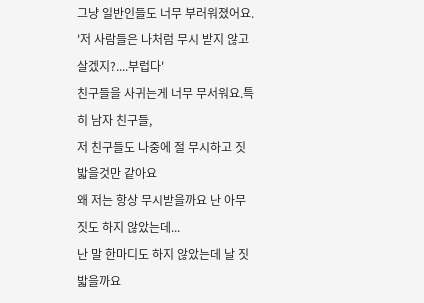그냥 일반인들도 너무 부러워졌어요.
'저 사람들은 나처럼 무시 받지 않고 살겠지?....부럽다'
친구들을 사귀는게 너무 무서워요.특히 남자 친구들,
저 친구들도 나중에 절 무시하고 짓밟을것만 같아요
왜 저는 항상 무시받을까요 난 아무짓도 하지 않았는데...
난 말 한마디도 하지 않았는데 날 짓밟을까요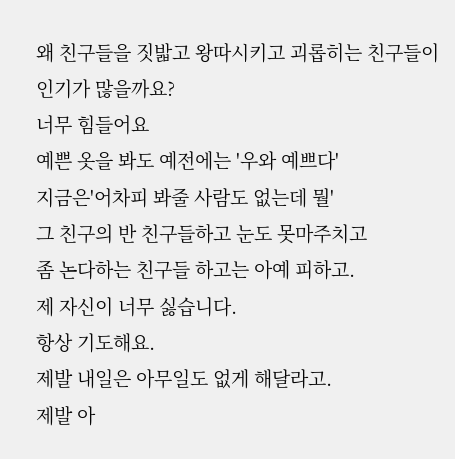왜 친구들을 짓밟고 왕따시키고 괴롭히는 친구들이 인기가 많을까요?
너무 힘들어요
예쁜 옷을 봐도 예전에는 '우와 예쁘다'
지금은'어차피 봐줄 사람도 없는데 뭘'
그 친구의 반 친구들하고 눈도 못마주치고
좀 논다하는 친구들 하고는 아예 피하고.
제 자신이 너무 싫습니다.
항상 기도해요.
제발 내일은 아무일도 없게 해달라고.
제발 아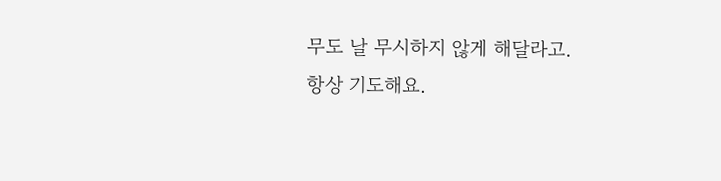무도 날 무시하지 않게 해달라고.
항상 기도해요.